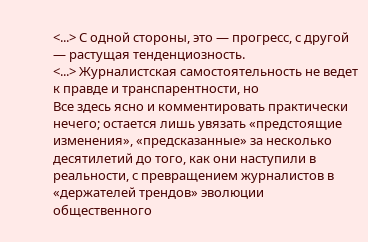<...> С одной стороны, это — прогресс, с другой — растущая тенденциозность.
<...> Журналистская самостоятельность не ведет к правде и транспарентности, но
Все здесь ясно и комментировать практически нечего; остается лишь увязать «предстоящие изменения», «предсказанные» за несколько десятилетий до того, как они наступили в реальности, с превращением журналистов в «держателей трендов» эволюции общественного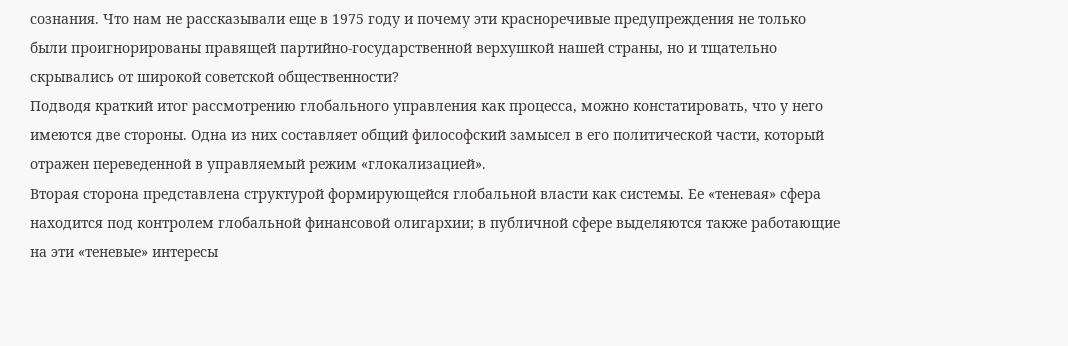сознания. Что нам не рассказывали еще в 1975 году и почему эти красноречивые предупреждения не только были проигнорированы правящей партийно-государственной верхушкой нашей страны, но и тщательно скрывались от широкой советской общественности?
Подводя краткий итог рассмотрению глобального управления как процесса, можно констатировать, что у него имеются две стороны. Одна из них составляет общий философский замысел в его политической части, который отражен переведенной в управляемый режим «глокализацией».
Вторая сторона представлена структурой формирующейся глобальной власти как системы. Ее «теневая» сфера находится под контролем глобальной финансовой олигархии; в публичной сфере выделяются также работающие на эти «теневые» интересы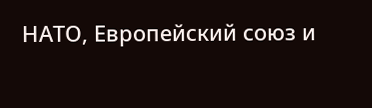НАТО, Европейский союз и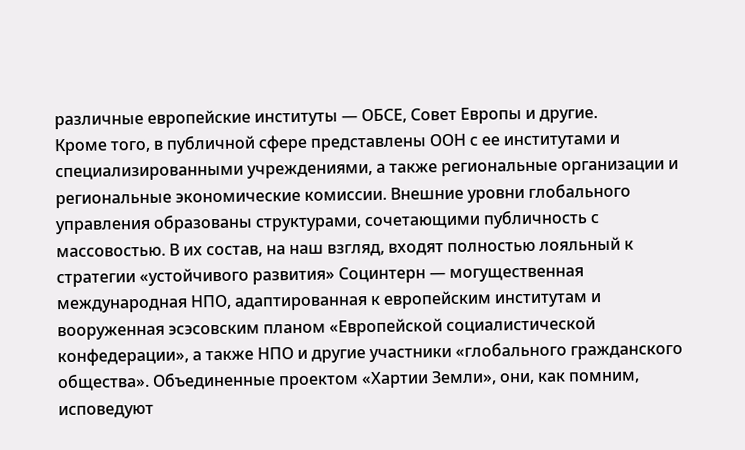различные европейские институты — ОБСЕ, Совет Европы и другие.
Кроме того, в публичной сфере представлены ООН с ее институтами и специализированными учреждениями, а также региональные организации и региональные экономические комиссии. Внешние уровни глобального управления образованы структурами, сочетающими публичность с массовостью. В их состав, на наш взгляд, входят полностью лояльный к стратегии «устойчивого развития» Социнтерн — могущественная международная НПО, адаптированная к европейским институтам и вооруженная эсэсовским планом «Европейской социалистической конфедерации», а также НПО и другие участники «глобального гражданского общества». Объединенные проектом «Хартии Земли», они, как помним, исповедуют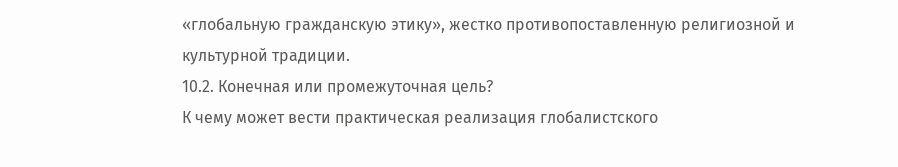«глобальную гражданскую этику», жестко противопоставленную религиозной и культурной традиции.
10.2. Конечная или промежуточная цель?
К чему может вести практическая реализация глобалистского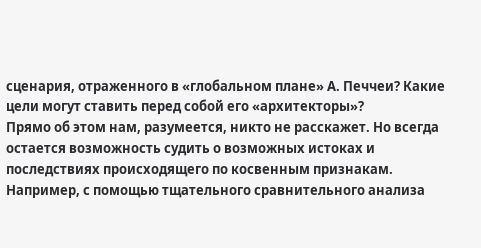сценария, отраженного в «глобальном плане» А. Печчеи? Какие цели могут ставить перед собой его «архитекторы»?
Прямо об этом нам, разумеется, никто не расскажет. Но всегда остается возможность судить о возможных истоках и последствиях происходящего по косвенным признакам. Например, с помощью тщательного сравнительного анализа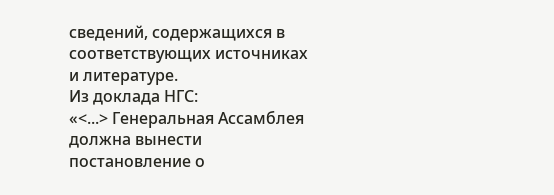сведений, содержащихся в соответствующих источниках и литературе.
Из доклада НГС:
«<...> Генеральная Ассамблея должна вынести постановление о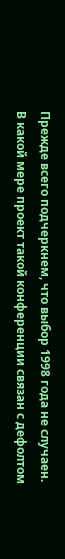Прежде всего подчеркнем, что выбор 1998 года не случаен. В какой мере проект такой конференции связан с дефолтом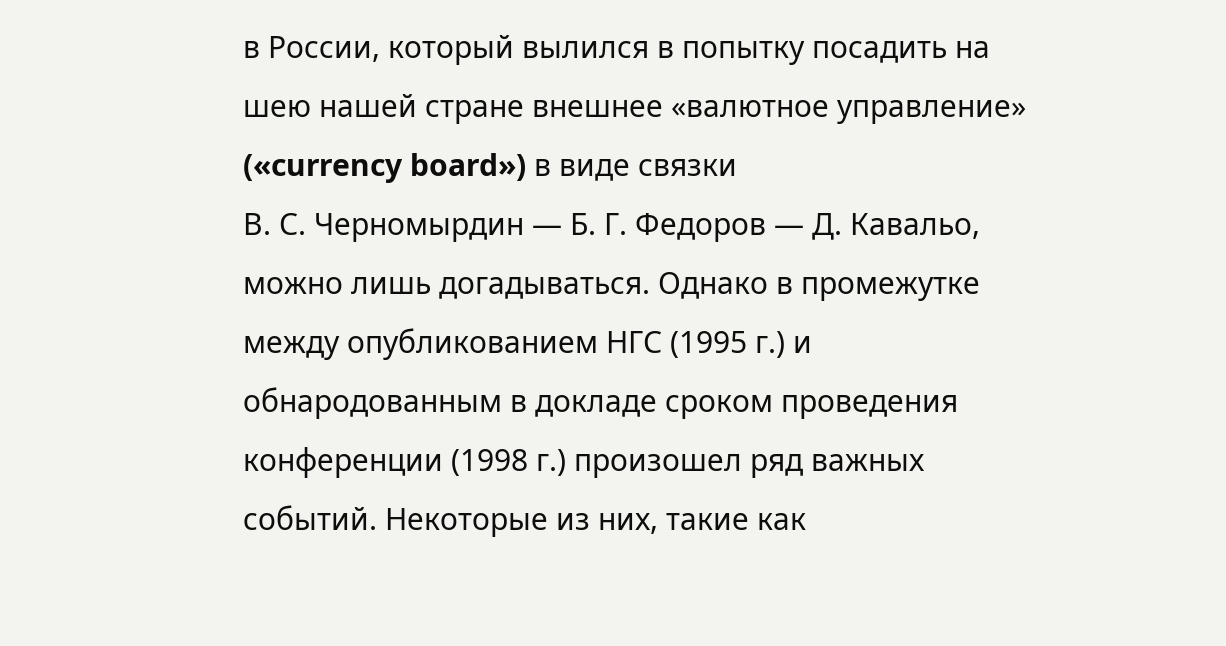в России, который вылился в попытку посадить на шею нашей стране внешнее «валютное управление» («currency board») в виде связки
В. С. Черномырдин — Б. Г. Федоров — Д. Кавальо, можно лишь догадываться. Однако в промежутке между опубликованием НГС (1995 г.) и обнародованным в докладе сроком проведения конференции (1998 г.) произошел ряд важных событий. Некоторые из них, такие как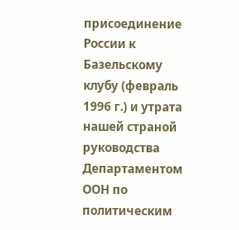присоединение России к Базельскому клубу (февраль 1996 г.) и утрата нашей страной руководства Департаментом ООН по политическим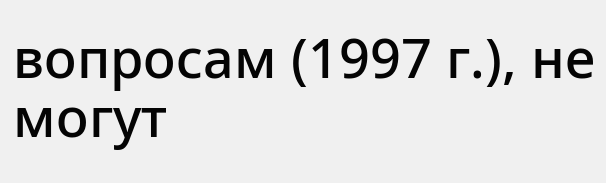вопросам (1997 г.), не могут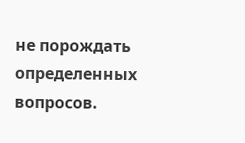не порождать определенных вопросов.